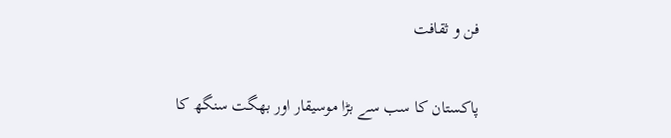فن و ثقافت

پاکستان کا سب سے بڑا موسیقار اور بھگت سنگھ کا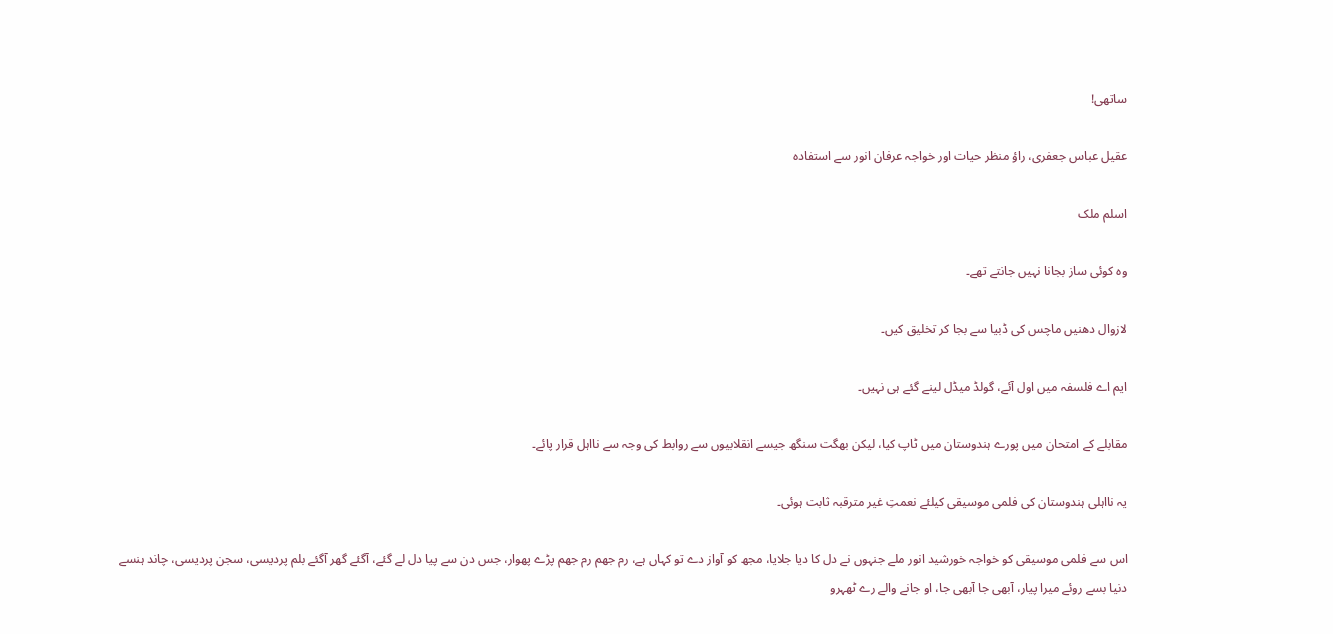ساتھی!

عقیل عباس جعفری، راؤ منظر حیات اور خواجہ عرفان انور سے استفادہ

اسلم ملک

وہ کوئی ساز بجانا نہیں جانتے تھے۔

لازوال دھنیں ماچس کی ڈبیا سے بجا کر تخلیق کیں۔

ایم اے فلسفہ میں اول آئے، گولڈ میڈل لینے گئے ہی نہیں۔

مقابلے کے امتحان میں پورے ہندوستان میں ٹاپ کیا، لیکن بھگت سنگھ جیسے انقلابیوں سے روابط کی وجہ سے نااہل قرار پائے۔

یہ نااہلی ہندوستان کی فلمی موسیقی کیلئے نعمتِ غیر مترقبہ ثابت ہوئی۔

اس سے فلمی موسیقی کو خواجہ خورشید انور ملے جنہوں نے دل کا دیا جلایا، مجھ کو آواز دے تو کہاں ہے، رم جھم رم جھم پڑے پھوار، جس دن سے پیا دل لے گئے، آگئے گھر آگئے بلم پردیسی، سجن پردیسی، چاند ہنسے دنیا بسے روئے میرا پیار، آبھی جا آبھی جا، او جانے والے رے ٹھہرو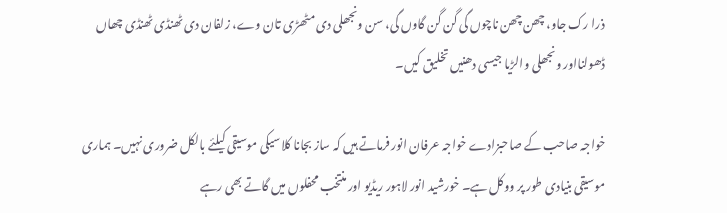ذرا رک جاو، چھن چھن ناچوں گی گن گن گاوں گی، سن ونجھلی دی مٹھڑی تان وے، زلفان دی ٹھنڈی ٹھنڈی چھاں ڈھولنااور ونجھلی والڑیا جیسی دھنیں تخلیق کیں۔

خواجہ صاحب کے صاحبزادے خواجہ عرفان انور فرماتے ہیں کہ ساز بجانا کلاسیکی موسیقی کیلئے بالکل ضروری نہیں۔ ہماری موسیقی بنیادی طور پر ووکل ہے۔ خورشید انور لاہور ریڈیو اور منتخب محفلوں میں گاتے بھی رہے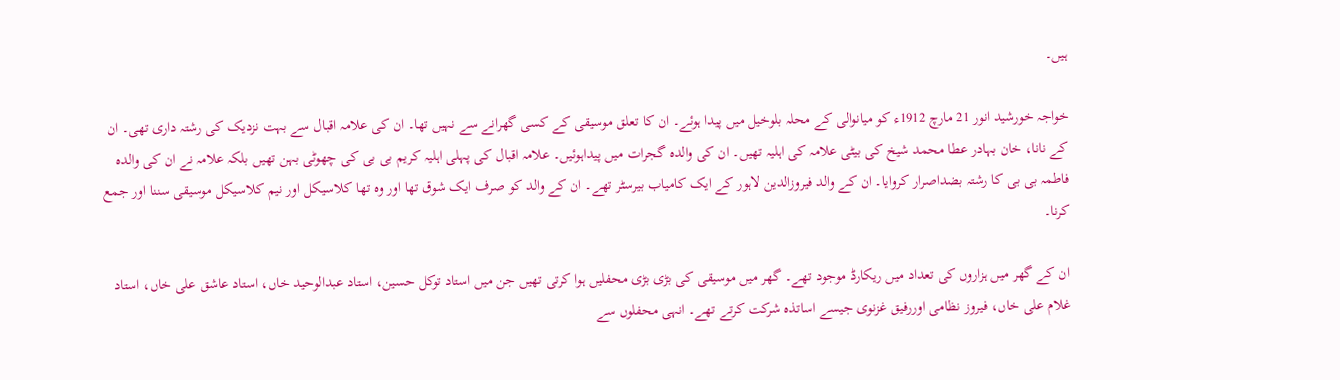ہیں۔

خواجہ خورشید انور 21 مارچ 1912ء کو میانوالی کے محلہ بلوخیل میں پیدا ہوئے۔ ان کا تعلق موسیقی کے کسی گھرانے سے نہیں تھا۔ ان کی علامہ اقبال سے بہت نزدیک کی رشتہ داری تھی۔ ان کے نانا، خان بہادر عطا محمد شیخ کی بیٹی علامہ کی اہلیہ تھیں۔ ان کی والدہ گجرات میں پیداہوئیں۔ علامہ اقبال کی پہلی اہلیہ کریم بی بی کی چھوٹی بہن تھیں بلکہ علامہ نے ان کی والدہ فاطمہ بی بی کا رشتہ بضداصرار کروایا۔ ان کے والد فیروزالدین لاہور کے ایک کامیاب بیرسٹر تھے۔ ان کے والد کو صرف ایک شوق تھا اور وہ تھا کلاسیکل اور نیم کلاسیکل موسیقی سننا اور جمع کرنا۔

ان کے گھر میں ہزاروں کی تعداد میں ریکارڈ موجود تھے۔ گھر میں موسیقی کی بڑی بڑی محفلیں ہوا کرتی تھیں جن میں استاد توکل حسین، استاد عبدالوحید خاں، استاد عاشق علی خاں، استاد غلام علی خاں، فیروز نظامی اوررفیق غزنوی جیسے اساتذہ شرکت کرتے تھے۔ انہی محفلوں سے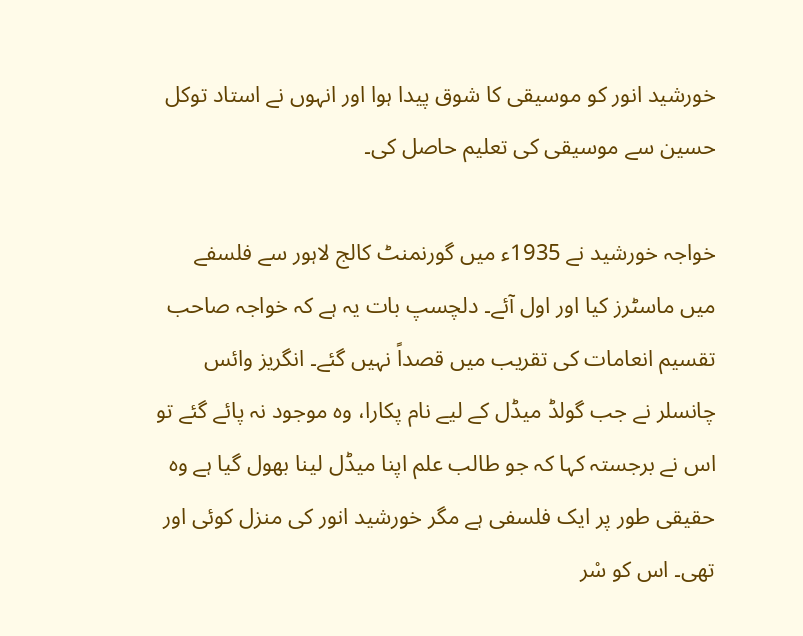خورشید انور کو موسیقی کا شوق پیدا ہوا اور انہوں نے استاد توکل حسین سے موسیقی کی تعلیم حاصل کی۔

خواجہ خورشید نے 1935ء میں گورنمنٹ کالج لاہور سے فلسفے میں ماسٹرز کیا اور اول آئے۔ دلچسپ بات یہ ہے کہ خواجہ صاحب تقسیم انعامات کی تقریب میں قصداً نہیں گئے۔ انگریز وائس چانسلر نے جب گولڈ میڈل کے لیے نام پکارا، وہ موجود نہ پائے گئے تو اس نے برجستہ کہا کہ جو طالب علم اپنا میڈل لینا بھول گیا ہے وہ حقیقی طور پر ایک فلسفی ہے مگر خورشید انور کی منزل کوئی اور تھی۔ اس کو سْر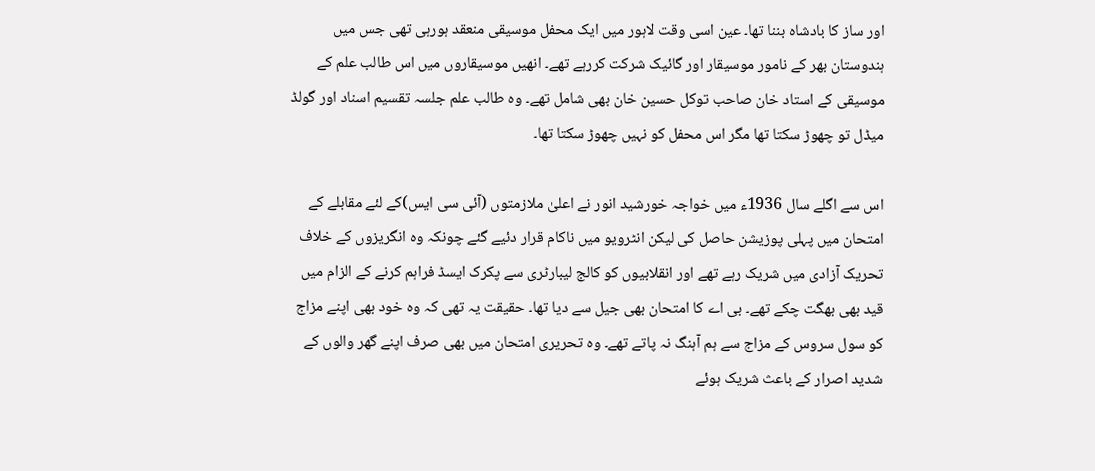اور ساز کا بادشاہ بننا تھا۔ عین اسی وقت لاہور میں ایک محفل موسیقی منعقد ہورہی تھی جس میں ہندوستان بھر کے نامور موسیقار اور گائیک شرکت کررہے تھے۔ انھیں موسیقاروں میں اس طالب علم کے موسیقی کے استاد خان صاحب توکل حسین خان بھی شامل تھے۔ وہ طالب علم جلسہ تقسیم اسناد اور گولڈ میڈل تو چھوڑ سکتا تھا مگر اس محفل کو نہیں چھوڑ سکتا تھا۔

اس سے اگلے سال 1936ء میں خواجہ خورشید انور نے اعلیٰ ملازمتوں (آئی سی ایس)کے لئے مقابلے کے امتحان میں پہلی پوزیشن حاصل کی لیکن انٹرویو میں ناکام قرار دئیے گئے چونکہ وہ انگریزوں کے خلاف تحریک آزادی میں شریک رہے تھے اور انقلابیوں کو کالج لیبارٹری سے پکرک ایسڈ فراہم کرنے کے الزام میں قید بھی بھگت چکے تھے۔ بی اے کا امتحان بھی جیل سے دیا تھا۔ حقیقت یہ تھی کہ وہ خود بھی اپنے مزاج کو سول سروس کے مزاج سے ہم آہنگ نہ پاتے تھے۔ وہ تحریری امتحان میں بھی صرف اپنے گھر والوں کے شدید اصرار کے باعث شریک ہوئے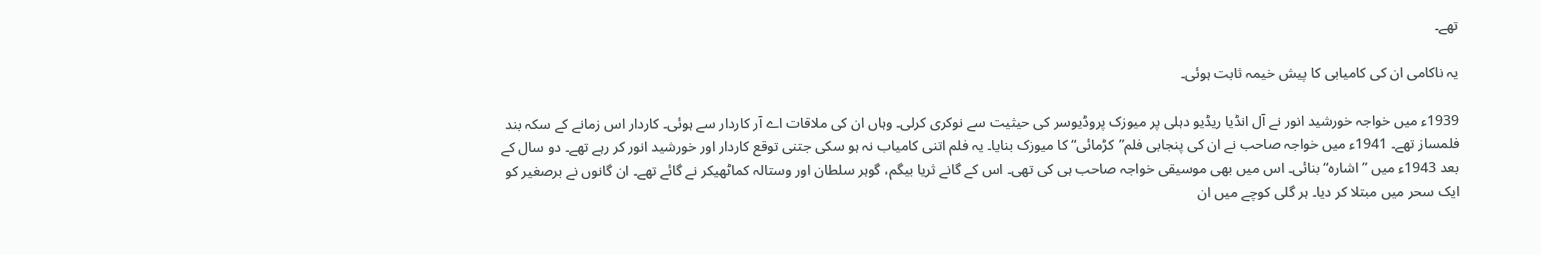تھے۔

یہ ناکامی ان کی کامیابی کا پیش خیمہ ثابت ہوئی۔

1939ء میں خواجہ خورشید انور نے آل انڈیا ریڈیو دہلی پر میوزک پروڈیوسر کی حیثیت سے نوکری کرلی۔ وہاں ان کی ملاقات اے آر کاردار سے ہوئی۔ کاردار اس زمانے کے سکہ بند فلمساز تھے۔ 1941ء میں خواجہ صاحب نے ان کی پنجابی فلم”کڑمائی“ کا میوزک بنایا۔ یہ فلم اتنی کامیاب نہ ہو سکی جتنی توقع کاردار اور خورشید انور کر رہے تھے۔ دو سال کے بعد 1943ء میں ”اشارہ“ بنائی۔ اس میں بھی موسیقی خواجہ صاحب ہی کی تھی۔ اس کے گانے ثریا بیگم، گوہر سلطان اور وستالہ کماٹھیکر نے گائے تھے۔ ان گانوں نے برصغیر کو ایک سحر میں مبتلا کر دیا۔ ہر گلی کوچے میں ان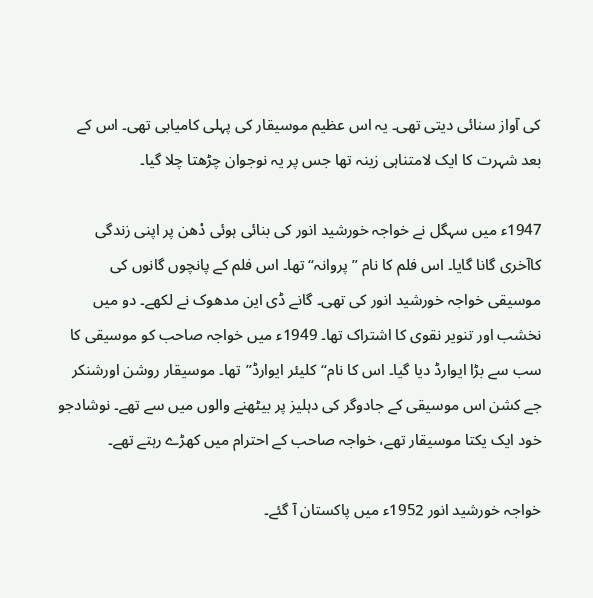کی آواز سنائی دیتی تھی۔ یہ اس عظیم موسیقار کی پہلی کامیابی تھی۔ اس کے بعد شہرت کا ایک لامتناہی زینہ تھا جس پر یہ نوجوان چڑھتا چلا گیا۔

1947ء میں سہگل نے خواجہ خورشید انور کی بنائی ہوئی دْھن پر اپنی زندگی کاآخری گانا گایا۔ اس فلم کا نام ”پروانہ“ تھا۔ اس فلم کے پانچوں گانوں کی موسیقی خواجہ خورشید انور کی تھی۔ گانے ڈی این مدھوک نے لکھے۔ دو میں نخشب اور تنویر نقوی کا اشتراک تھا۔ 1949ء میں خواجہ صاحب کو موسیقی کا سب سے بڑا ایوارڈ دیا گیا۔ اس کا نام“کلیئر ایوارڈ”تھا۔ موسیقار روشن اورشنکر جے کشن اس موسیقی کے جادوگر کی دہلیز پر بیٹھنے والوں میں سے تھے۔ نوشادجو خود ایک یکتا موسیقار تھے، خواجہ صاحب کے احترام میں کھڑے رہتے تھے۔

خواجہ خورشید انور 1952ء میں پاکستان آ گئے۔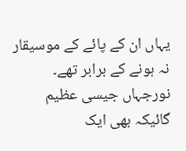یہاں ان کے پائے کے موسیقار نہ ہونے کے برابر تھے۔ نورجہاں جیسی عظیم گائیکہ بھی ایک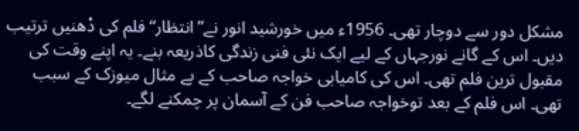مشکل دور سے دوچار تھی۔ 1956ء میں خورشید انور نے”انتظار“ فلم کی دْھنیں ترتیب دیں۔ اس کے گانے نورجہاں کے لیے ایک نئی فنی زندگی کاذریعہ بنے۔ یہ اپنے وقت کی مقبول ترین فلم تھی۔ اس کی کامیابی خواجہ صاحب کے بے مثال میوزک کے سبب تھی۔ اس فلم کے بعد توخواجہ صاحب فن کے آسمان پر چمکنے لگے۔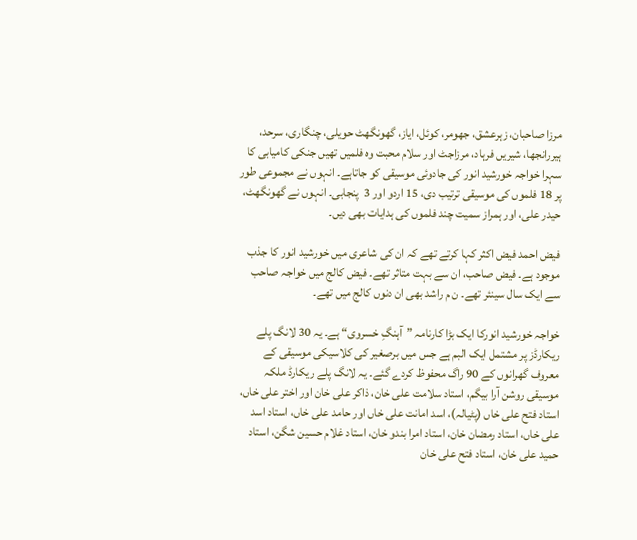مرزا صاحبان، زہرعشق، جھومر، کوئل، ایاز، گھونگھٹ حویلی، چنگاری، سرحد، ہیررانجھا، شیریں فرہاد، مرزاجٹ اور سلام محبت وہ فلمیں تھیں جنکی کامیابی کا سہرا خواجہ خورشید انور کی جادوئی موسیقی کو جاتاہے۔ انہوں نے مجموعی طور پر 18 فلموں کی موسیقی ترتیب دی، 15 اردو اور 3  پنجابی۔ انہوں نے گھونگھٹ، حیدر علی، اور ہمراز سمیت چند فلموں کی ہدایات بھی دیں۔

فیض احمد فیض اکثر کہا کرتے تھے کہ ان کی شاعری میں خورشید انور کا جذب موجود ہے۔ فیض صاحب، ان سے بہت متاثر تھے۔ فیض کالج میں خواجہ صاحب سے ایک سال سینئر تھے۔ ن م راشد بھی ان دنوں کالج میں تھے۔

خواجہ خورشید انورکا ایک بڑا کارنامہ ”آہنگِ خسروی“ ہے۔ یہ 30 لانگ پلے ریکارڈز پر مشتمل ایک البم ہے جس میں برصغیر کی کلاسیکی موسیقی کے معروف گھرانوں کے 90 راگ محفوظ کردے گئے۔ یہ لانگ پلے ریکارڈ ملکہ موسیقی روشن آرا بیگم، استاد سلامت علی خان، ذاکر علی خان اور اختر علی خاں، استاد فتح علی خاں (پٹیالہ)، اسد امانت علی خاں اور حامد علی خاں، استاد اسد علی خاں، استاد رمضان خان، استاد امرا بندو خان، استاد غلام حسین شگن، استاد حمید علی خان، استاد فتح علی خان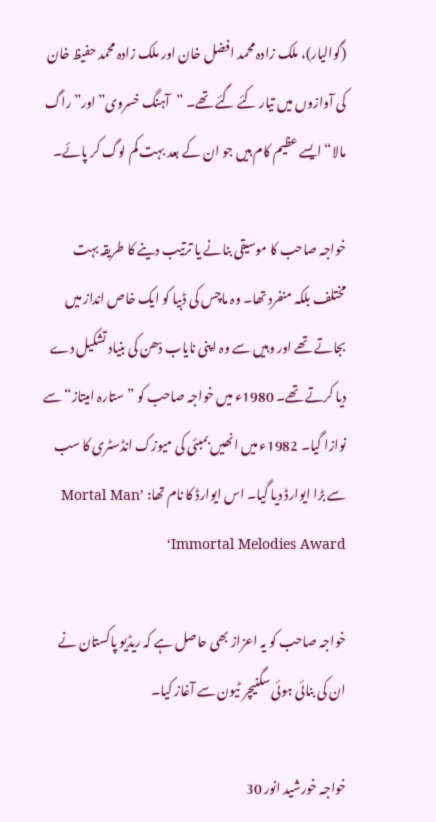(گوالیار)، ملک زادہ محمد افضل خان اور ملک زادہ محمد حفیظ خان کی آوازوں میں تیار کئے گئے تھے۔ ”آہنگ خسروی”اور”راگ مالا“ ایسے عظیم کام ہیں جو ان کے بعد بہت کم لوگ کر پائے۔

خواجہ صاحب کا موسیقی بنانے یا ترتیب دینے کا طریقہ بہت مختلف بلکہ منفرد تھا۔ وہ ماچس کی ڈبیا کو ایک خاص انداز میں بجاتے تھے اور وہیں سے وہ اپنی نایاب دْھن کی بنیاد تشکیل دے دیا کرتے تھے۔ 1980ء میں خواجہ صاحب کو ”ستارہ امیتاز“ سے نوازا گیا۔ 1982ء میں انھیں بمبئی کی میوزک انڈسٹری کا سب سے بڑا ایوارڈ دیا گیا۔ اس ایوارڈ کا نام تھا: ’Mortal Man Immortal Melodies Award‘

خواجہ صاحب کو یہ اعزاز بھی حاصل ہے کہ ریڈیو پاکستان نے ان کی بنائی ہوئی سگنیچر ٹیون سے آغاز کیا۔

خواجہ خورشید انور 30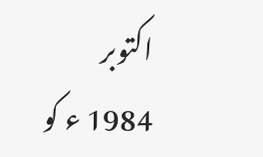اکتوبر 1984 ء کو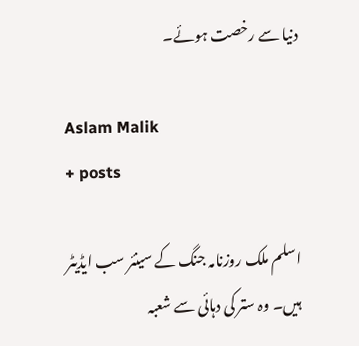دنیا سے رخصت ہوئے۔

Aslam Malik
+ posts

اسلم ملک روزنامہ جنگ کے سینئر سب ایڈیٹر ہیں۔ وہ ستر کی دہائی سے شعبہ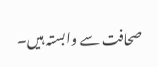صحافت سے وابستہ ہیں۔